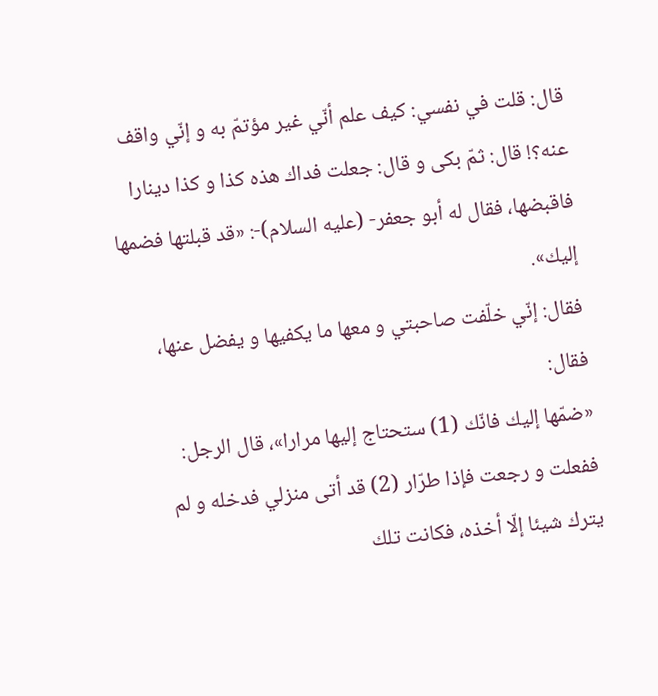قال: قلت في نفسي: كيف علم أنّي غير مؤتمّ به و إنّي واقف عنه؟! قال: ثمّ بكى و قال: جعلت فداك هذه كذا و كذا دينارا فاقبضها، فقال له أبو جعفر- (عليه السلام)-: «قد قبلتها فضمها إليك».
فقال: إنّي خلّفت صاحبتي و معها ما يكفيها و يفضل عنها، فقال:
«ضمّها إليك فانّك (1) ستحتاج إليها مرارا»، قال الرجل: ففعلت و رجعت فإذا طرّار (2) قد أتى منزلي فدخله و لم يترك شيئا إلّا أخذه، فكانت تلك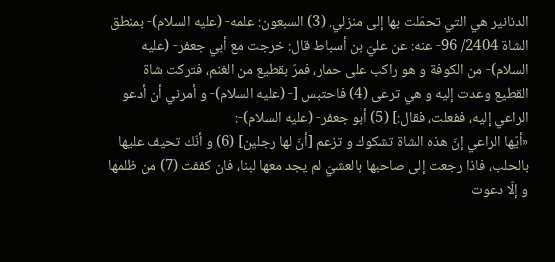الدنانير هي التي تحمّلت بها إلى منزلي. (3) السبعون: علمه- (عليه السلام)- بمنطق الشاة 2404/ 96- عنه: عن عليّ بن أسباط قال: خرجت مع أبي جعفر- (عليه السلام)- من الكوفة و هو راكب على حمار، فمرّ بقطيع من الغنم، فتركت شاة القطيع وعدت إليه و هي ترعى (4) فاحتبس [- (عليه السلام)- و أمرني أن أدعو الراعي إليه، ففعلت، فقال:] (5) أبو جعفر- (عليه السلام)-:
«أيّها الراعي إنّ هذه الشاة تشكوك و تزعم [أنّ لها رجلين] (6) و أنّك تحيف عليها بالحلب، فاذا رجعت إلى صاحبها بالعشيّ لم يجد معها لبنا، فان كففت (7) من ظلمها و إلّا دعوت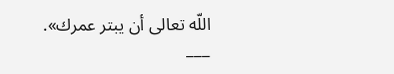اللّه تعالى أن يبتر عمرك».
___